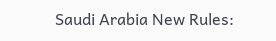Saudi Arabia New Rules: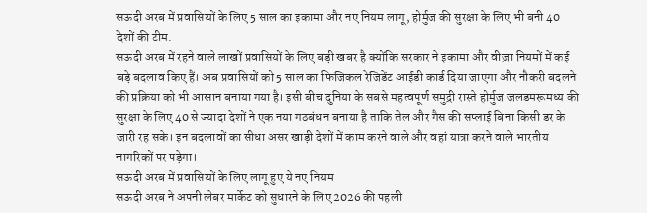सऊदी अरब में प्रवासियों के लिए 5 साल का इकामा और नए नियम लागू, होर्मुज की सुरक्षा के लिए भी बनी 40 देशों की टीम.
सऊदी अरब में रहने वाले लाखों प्रवासियों के लिए बड़ी खबर है क्योंकि सरकार ने इकामा और वीज़ा नियमों में कई बड़े बदलाव किए हैं। अब प्रवासियों को 5 साल का फिजिकल रेजिडेंट आईडी कार्ड दिया जाएगा और नौकरी बदलने की प्रक्रिया को भी आसान बनाया गया है। इसी बीच दुनिया के सबसे महत्वपूर्ण समुद्री रास्ते होर्मुज जलडमरूमध्य की सुरक्षा के लिए 40 से ज्यादा देशों ने एक नया गठबंधन बनाया है ताकि तेल और गैस की सप्लाई बिना किसी डर के जारी रह सके। इन बदलावों का सीधा असर खाड़ी देशों में काम करने वाले और वहां यात्रा करने वाले भारतीय नागरिकों पर पड़ेगा।
सऊदी अरब में प्रवासियों के लिए लागू हुए ये नए नियम
सऊदी अरब ने अपनी लेबर मार्केट को सुधारने के लिए 2026 की पहली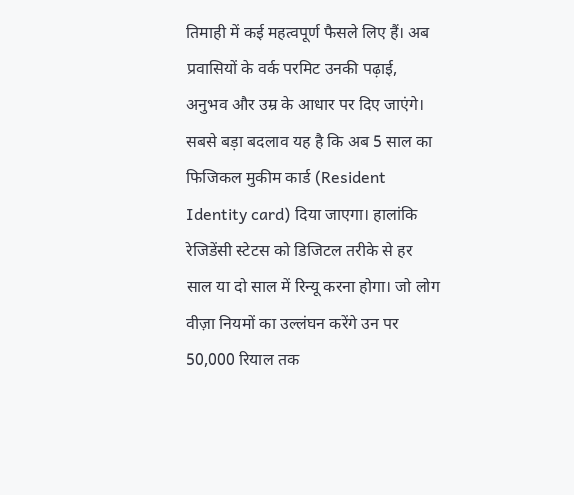तिमाही में कई महत्वपूर्ण फैसले लिए हैं। अब प्रवासियों के वर्क परमिट उनकी पढ़ाई, अनुभव और उम्र के आधार पर दिए जाएंगे। सबसे बड़ा बदलाव यह है कि अब 5 साल का फिजिकल मुकीम कार्ड (Resident Identity card) दिया जाएगा। हालांकि रेजिडेंसी स्टेटस को डिजिटल तरीके से हर साल या दो साल में रिन्यू करना होगा। जो लोग वीज़ा नियमों का उल्लंघन करेंगे उन पर 50,000 रियाल तक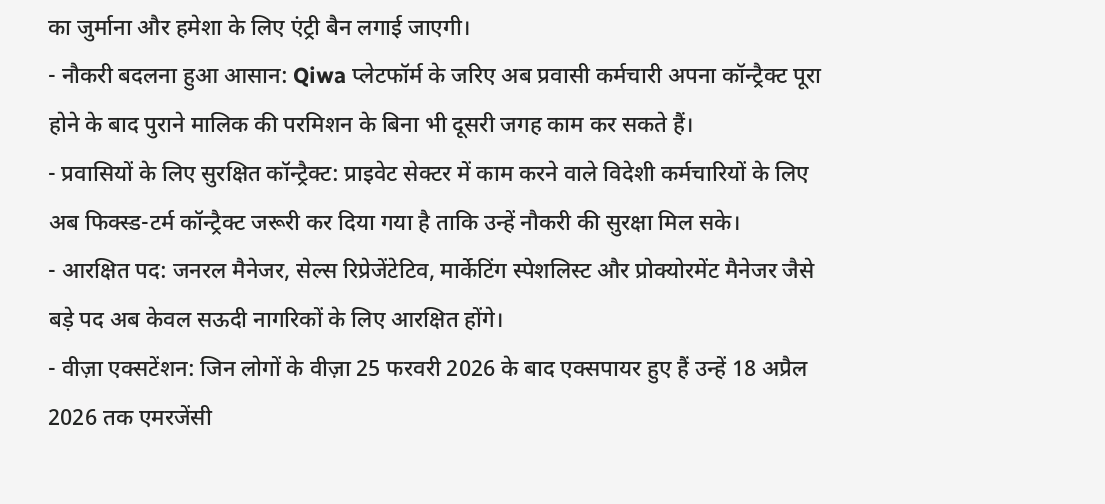का जुर्माना और हमेशा के लिए एंट्री बैन लगाई जाएगी।
- नौकरी बदलना हुआ आसान: Qiwa प्लेटफॉर्म के जरिए अब प्रवासी कर्मचारी अपना कॉन्ट्रैक्ट पूरा होने के बाद पुराने मालिक की परमिशन के बिना भी दूसरी जगह काम कर सकते हैं।
- प्रवासियों के लिए सुरक्षित कॉन्ट्रैक्ट: प्राइवेट सेक्टर में काम करने वाले विदेशी कर्मचारियों के लिए अब फिक्स्ड-टर्म कॉन्ट्रैक्ट जरूरी कर दिया गया है ताकि उन्हें नौकरी की सुरक्षा मिल सके।
- आरक्षित पद: जनरल मैनेजर, सेल्स रिप्रेजेंटेटिव, मार्केटिंग स्पेशलिस्ट और प्रोक्योरमेंट मैनेजर जैसे बड़े पद अब केवल सऊदी नागरिकों के लिए आरक्षित होंगे।
- वीज़ा एक्सटेंशन: जिन लोगों के वीज़ा 25 फरवरी 2026 के बाद एक्सपायर हुए हैं उन्हें 18 अप्रैल 2026 तक एमरजेंसी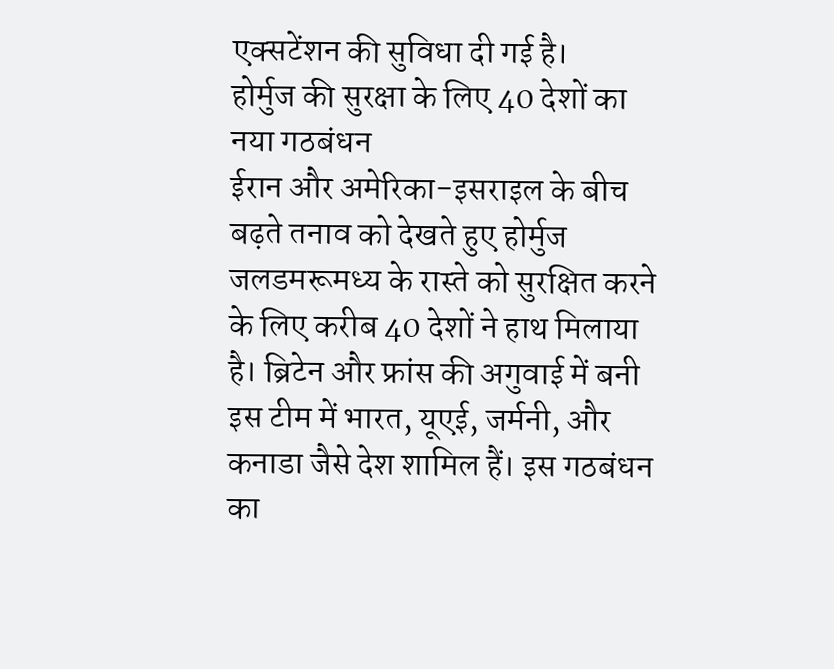एक्सटेंशन की सुविधा दी गई है।
होर्मुज की सुरक्षा के लिए 40 देशों का नया गठबंधन
ईरान और अमेरिका-इसराइल के बीच बढ़ते तनाव को देखते हुए होर्मुज जलडमरूमध्य के रास्ते को सुरक्षित करने के लिए करीब 40 देशों ने हाथ मिलाया है। ब्रिटेन और फ्रांस की अगुवाई में बनी इस टीम में भारत, यूएई, जर्मनी, और कनाडा जैसे देश शामिल हैं। इस गठबंधन का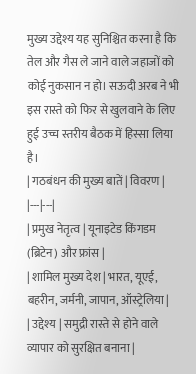मुख्य उद्देश्य यह सुनिश्चित करना है कि तेल और गैस ले जाने वाले जहाजों को कोई नुकसान न हो। सऊदी अरब ने भी इस रास्ते को फिर से खुलवाने के लिए हुई उच्च स्तरीय बैठक में हिस्सा लिया है।
| गठबंधन की मुख्य बातें | विवरण |
|---|---|
| प्रमुख नेतृत्व | यूनाइटेड किंगडम (ब्रिटेन) और फ्रांस |
| शामिल मुख्य देश | भारत, यूएई, बहरीन, जर्मनी, जापान, ऑस्ट्रेलिया |
| उद्देश्य | समुद्री रास्ते से होने वाले व्यापार को सुरक्षित बनाना |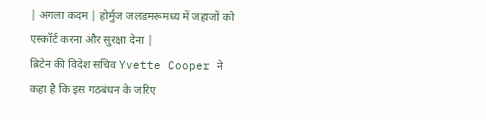| अगला कदम | होर्मुज जलडमरूमध्य में जहाजों को एस्कॉर्ट करना और सुरक्षा देना |
ब्रिटेन की विदेश सचिव Yvette Cooper ने कहा है कि इस गठबंधन के जरिए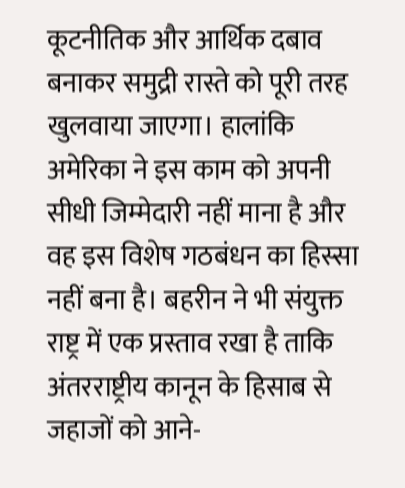कूटनीतिक और आर्थिक दबाव बनाकर समुद्री रास्ते को पूरी तरह खुलवाया जाएगा। हालांकि अमेरिका ने इस काम को अपनी सीधी जिम्मेदारी नहीं माना है और वह इस विशेष गठबंधन का हिस्सा नहीं बना है। बहरीन ने भी संयुक्त राष्ट्र में एक प्रस्ताव रखा है ताकि अंतरराष्ट्रीय कानून के हिसाब से जहाजों को आने-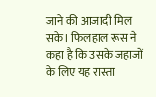जाने की आजादी मिल सके। फिलहाल रूस ने कहा है कि उसके जहाजों के लिए यह रास्ता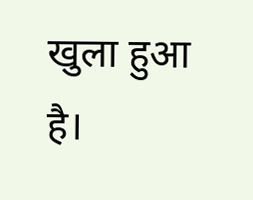खुला हुआ है।